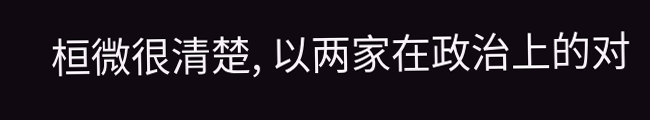桓微很清楚, 以两家在政治上的对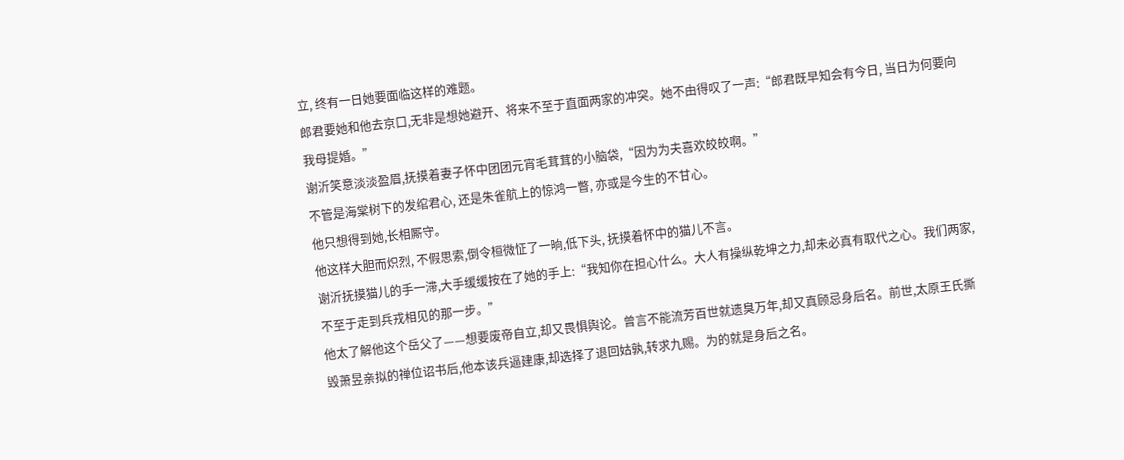立, 终有一日她要面临这样的难题。
郎君要她和他去京口,无非是想她避开、将来不至于直面两家的冲突。她不由得叹了一声:“郎君既早知会有今日, 当日为何要向我母提婚。”
谢沂笑意淡淡盈眉,抚摸着妻子怀中团团元宵毛茸茸的小脑袋,“因为为夫喜欢皎皎啊。”
不管是海棠树下的发绾君心, 还是朱雀航上的惊鸿一瞥, 亦或是今生的不甘心。
他只想得到她,长相厮守。
他这样大胆而炽烈, 不假思索,倒令桓微怔了一晌,低下头, 抚摸着怀中的猫儿不言。
谢沂抚摸猫儿的手一滞,大手缓缓按在了她的手上:“我知你在担心什么。大人有操纵乾坤之力,却未必真有取代之心。我们两家, 不至于走到兵戎相见的那一步。”
他太了解他这个岳父了——想要废帝自立,却又畏惧舆论。曾言不能流芳百世就遗臭万年,却又真顾忌身后名。前世,太原王氏撕毁萧昱亲拟的禅位诏书后,他本该兵逼建康,却选择了退回姑孰,转求九赐。为的就是身后之名。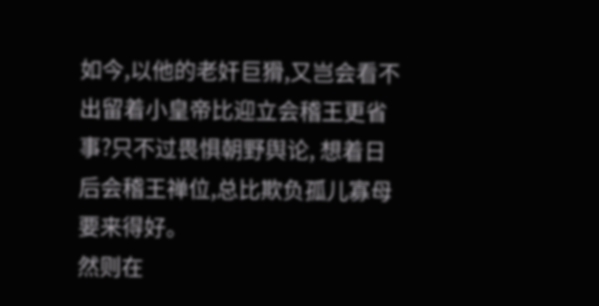如今,以他的老奸巨猾,又岂会看不出留着小皇帝比迎立会稽王更省事?只不过畏惧朝野舆论, 想着日后会稽王禅位,总比欺负孤儿寡母要来得好。
然则在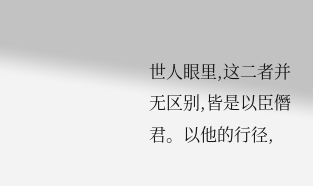世人眼里,这二者并无区别,皆是以臣僭君。以他的行径,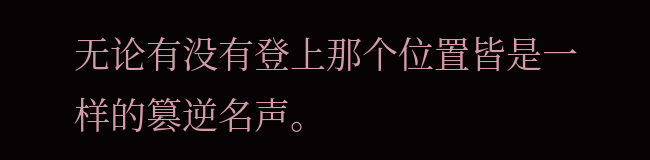无论有没有登上那个位置皆是一样的篡逆名声。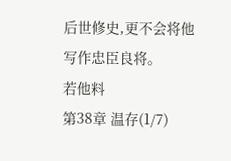后世修史,更不会将他写作忠臣良将。
若他料
第38章 温存(1/7)